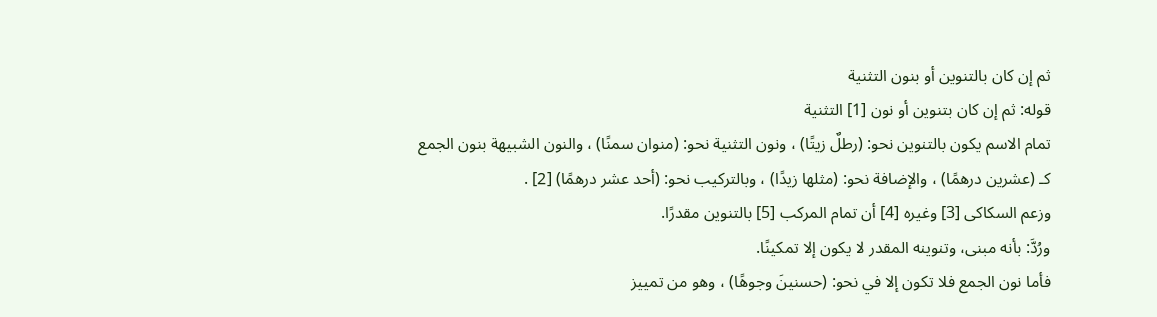ثم إن كان بالتنوين أو بنون التثنية
قوله: ثم إن كان بتنوين أو نون [1] التثنية
تمام الاسم يكون بالتنوين نحو: (رطلٌ زيتًا) ، ونون التثنية نحو: (منوان سمنًا) ، والنون الشبيهة بنون الجمع كـ (عشرين درهمًا) ، والإضافة نحو: (مثلها زيدًا) ، وبالتركيب نحو: (أحد عشر درهمًا) [2] .
وزعم السكاكى [3] وغيره [4] أن تمام المركب [5] بالتنوين مقدرًا.
ورُدَّ: بأنه مبنى، وتنوينه المقدر لا يكون إلا تمكينًا.
فأما نون الجمع فلا تكون إلا في نحو: (حسنينَ وجوهًا) ، وهو من تمييز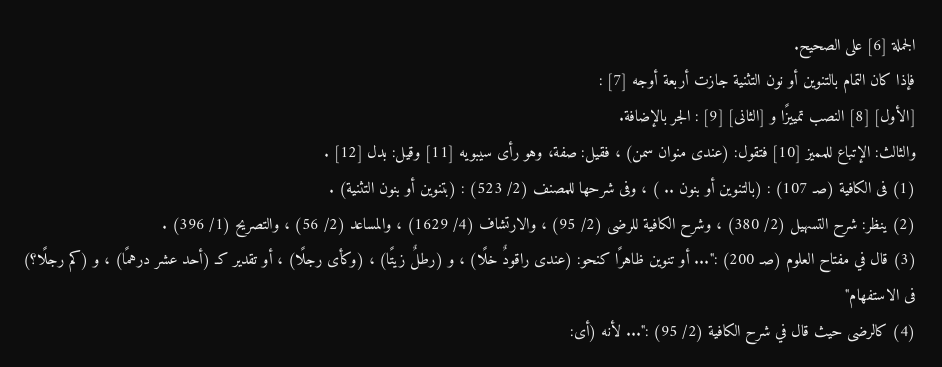الجملة [6] على الصحيح.
فإذا كان التمام بالتنوين أو نون التثنية جازت أربعة أوجه [7] :
[الأول] [8] النصب تمييزًا و [الثانى] [9] : الجر بالإضافة.
والثالث: الإتباع للمميز [10] فتقول: (عندى منوان سمن) ، فقيل: صفة، وهو رأى سيبويه [11] وقيل: بدل [12] .
(1) فى الكافية (صـ 107) : (بالتنوين أو بنون .. ) ، وفى شرحها للمصنف (2/ 523) : (بتنوين أو بنون التثنية) .
(2) ينظر: شرح التسهيل (2/ 380) ، وشرح الكافية للرضى (2/ 95) ، والارتشاف (4/ 1629) ، والمساعد (2/ 56) ، والتصريح (1/ 396) .
(3) قال في مفتاح العلوم (صـ 200) :"... أو تنوين ظاهرًا كنحو: (عندى راقودٌ خلًا) ، و (رطلٌ زيتًا) ، (وكأى رجلًا) ، أو تقدير كـ (أحد عشر درهمًا) ، و (كم رجلًا؟) فى الاستفهام"
(4) كالرضى حيث قال في شرح الكافية (2/ 95) :"... لأنه (أى: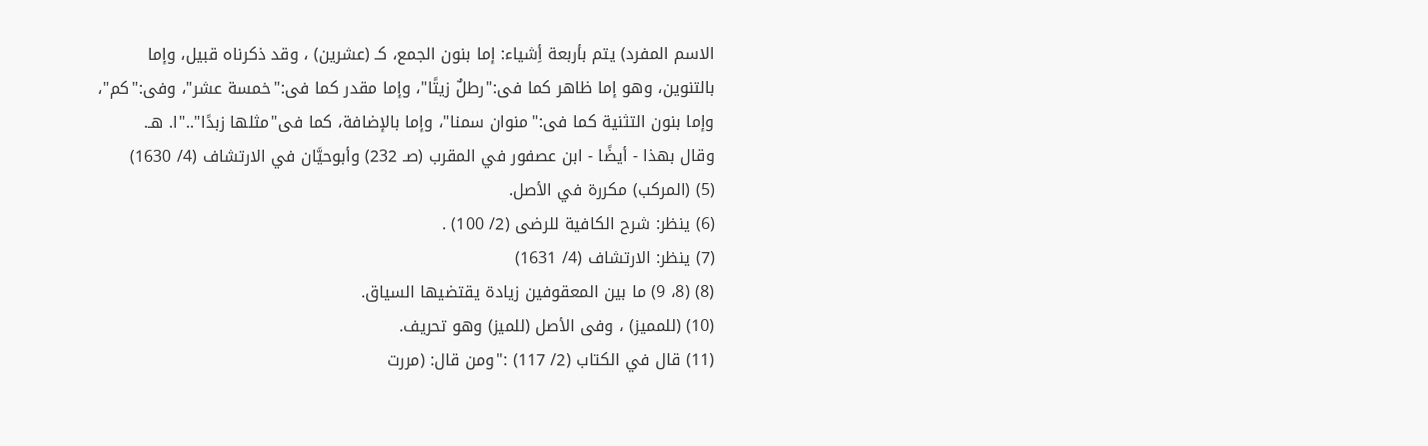الاسم المفرد) يتم بأربعة أِشياء: إما بنون الجمع، كـ (عشرين) ، وقد ذكرناه قبيل، وإما بالتنوين، وهو إما ظاهر كما فى:"رطلٌ زيتًا"، وإما مقدر كما فى:"خمسة عشر"، وفى:"كم"، وإما بنون التثنية كما فى:"منوان سمنا"، وإما بالإضافة، كما فى"مثلها زبدًا".."ا. هـ.
وقال بهذا - أيضًا - ابن عصفور في المقرب (صـ 232) وأبوحيَّان في الارتشاف (4/ 1630)
(5) (المركب) مكررة في الأصل.
(6) ينظر: شرح الكافية للرضى (2/ 100) .
(7) ينظر: الارتشاف (4/ 1631)
(8) (8، 9) ما بين المعقوفين زيادة يقتضيها السياق.
(10) (للمميز) ، وفى الأصل (للميز) وهو تحريف.
(11) قال في الكتاب (2/ 117) :"ومن قال: (مررت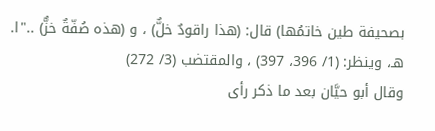بصحيفة طين خاتمُها) قال: (هذا راقودٌ خلٌّ) ، و (هذه صُفّةٌ خزٌّ) .."ا. هـ، وينظر: (1/ 396، 397) ، والمقتضب (3/ 272)
وقال أبو حيَّان بعد ما ذكر رأى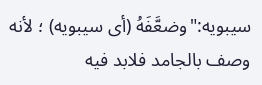سيبويه:"وضعَّفَهُ (أى سيبويه) ؛ لأنه وصف بالجامد فلابد فيه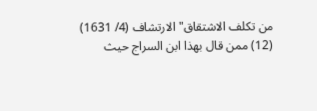من تكلف الاشتقاق"الارتشاف (4/ 1631)
(12) ممن قال بهذا ابن السراج حيث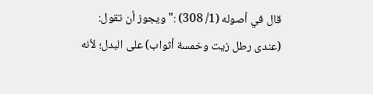قال في أصوله (1/ 308) :"ويجوز أن تقول: (عندى رطل زيت وخمسة أثواب) على البدل؛ لأنه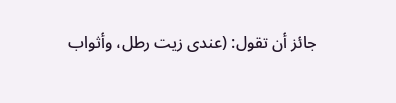جائز أن تقول: (عندى زيت رطل، وأثواب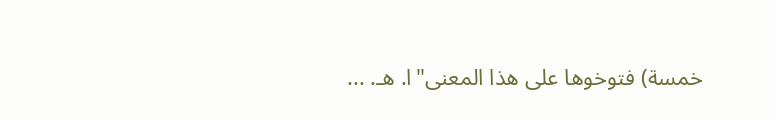خمسة) فتوخوها على هذا المعنى"ا. هـ. ...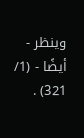وينظر - أيضًا - (1/ 321) .